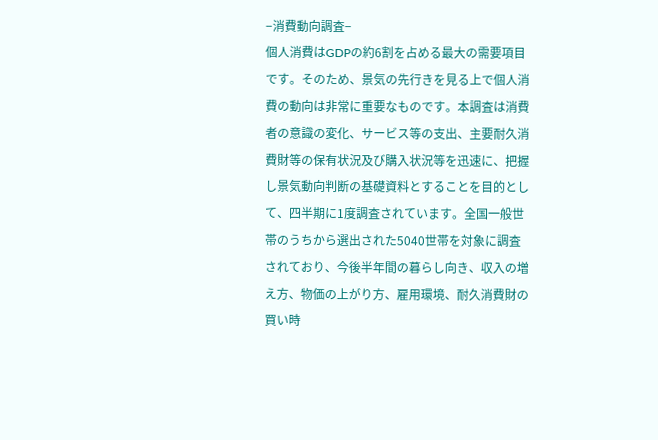−消費動向調査−
個人消費はGDPの約6割を占める最大の需要項目です。そのため、景気の先行きを見る上で個人消費の動向は非常に重要なものです。本調査は消費者の意識の変化、サービス等の支出、主要耐久消費財等の保有状況及び購入状況等を迅速に、把握し景気動向判断の基礎資料とすることを目的として、四半期に1度調査されています。全国一般世帯のうちから選出された5040世帯を対象に調査されており、今後半年間の暮らし向き、収入の増え方、物価の上がり方、雇用環境、耐久消費財の買い時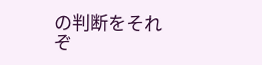の判断をそれぞ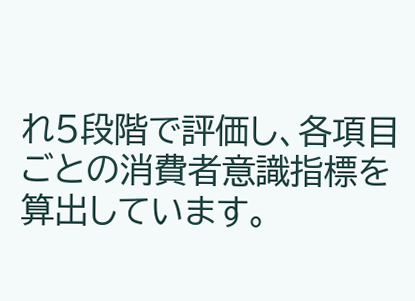れ5段階で評価し、各項目ごとの消費者意識指標を算出しています。